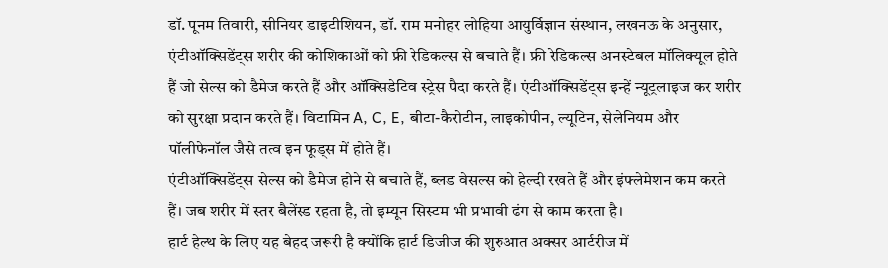डॉ. पूनम तिवारी, सीनियर डाइटीशियन, डॉ. राम मनोहर लोहिया आयुर्विज्ञान संस्थान, लखनऊ के अनुसार, एंटीऑक्सिडेंट्स शरीर की कोशिकाओं को फ्री रेडिकल्स से बचाते हैं। फ्री रेडिकल्स अनस्टेबल मॉलिक्यूल होते हैं जो सेल्स को डैमेज करते हैं और ऑक्सिडेटिव स्ट्रेस पैदा करते हैं। एंटीऑक्सिडेंट्स इन्हें न्यूट्रलाइज कर शरीर को सुरक्षा प्रदान करते हैं। विटामिन A, C, E, बीटा-कैरोटीन, लाइकोपीन, ल्यूटिन, सेलेनियम और पॉलीफेनॉल जैसे तत्व इन फूड्स में होते हैं।
एंटीऑक्सिडेंट्स सेल्स को डैमेज होने से बचाते हैं, ब्लड वेसल्स को हेल्दी रखते हैं और इंफ्लेमेशन कम करते हैं। जब शरीर में स्तर बैलेंस्ड रहता है, तो इम्यून सिस्टम भी प्रभावी ढंग से काम करता है।
हार्ट हेल्थ के लिए यह बेहद जरूरी है क्योंकि हार्ट डिजीज की शुरुआत अक्सर आर्टरीज में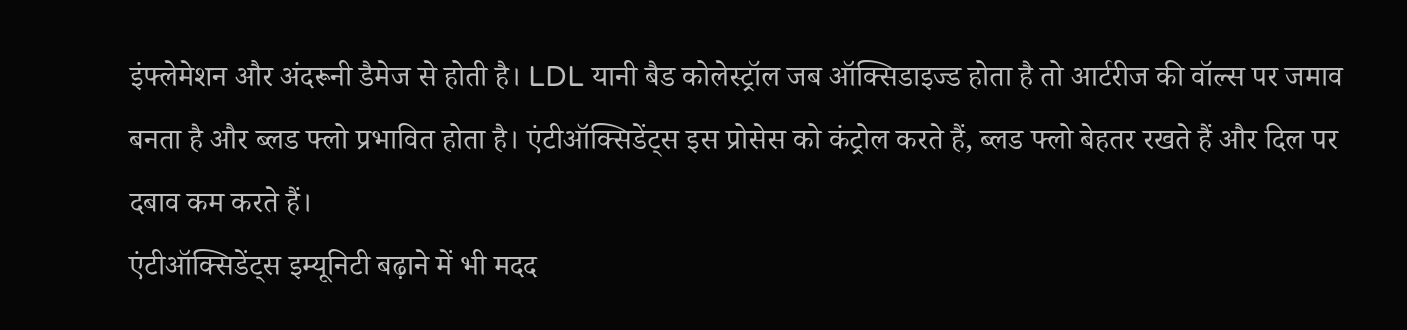इंफ्लेमेशन और अंदरूनी डैमेज से होती है। LDL यानी बैड कोलेस्ट्रॉल जब ऑक्सिडाइज्ड होता है तो आर्टरीज की वॉल्स पर जमाव बनता है और ब्लड फ्लो प्रभावित होता है। एंटीऑक्सिडेंट्स इस प्रोसेस को कंट्रोल करते हैं, ब्लड फ्लो बेहतर रखते हैं और दिल पर दबाव कम करते हैं।
एंटीऑक्सिडेंट्स इम्यूनिटी बढ़ाने में भी मदद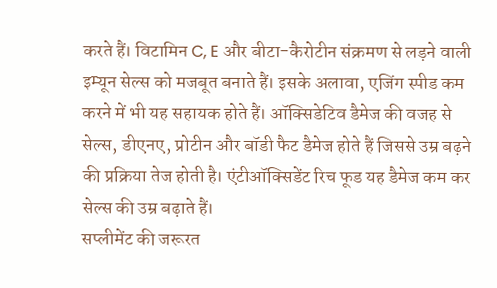करते हैं। विटामिन C, E और बीटा-कैरोटीन संक्रमण से लड़ने वाली इम्यून सेल्स को मजबूत बनाते हैं। इसके अलावा, एजिंग स्पीड कम करने में भी यह सहायक होते हैं। ऑक्सिडेटिव डैमेज की वजह से सेल्स, डीएनए, प्रोटीन और बॉडी फैट डैमेज होते हैं जिससे उम्र बढ़ने की प्रक्रिया तेज होती है। एंटीऑक्सिडेंट रिच फूड यह डैमेज कम कर सेल्स की उम्र बढ़ाते हैं।
सप्लीमेंट की जरूरत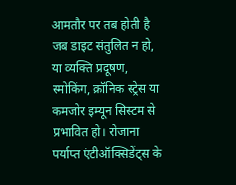आमतौर पर तब होती है जब डाइट संतुलित न हो, या व्यक्ति प्रदूषण, स्मोकिंग, क्रॉनिक स्ट्रेस या कमजोर इम्यून सिस्टम से प्रभावित हो। रोजाना पर्याप्त एंटीऑक्सिडेंट्स के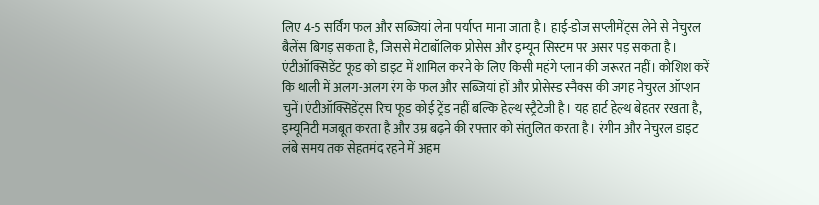लिए 4-5 सर्विंग फल और सब्जियां लेना पर्याप्त माना जाता है। हाई-डोज सप्लीमेंट्स लेने से नेचुरल बैलेंस बिगड़ सकता है, जिससे मेटाबॉलिक प्रोसेस और इम्यून सिस्टम पर असर पड़ सकता है।
एंटीऑक्सिडेंट फूड को डाइट में शामिल करने के लिए किसी महंगे प्लान की जरूरत नहीं। कोशिश करें कि थाली में अलग-अलग रंग के फल और सब्जियां हों और प्रोसेस्ड स्नैक्स की जगह नेचुरल ऑप्शन चुनें।एंटीऑक्सिडेंट्स रिच फूड कोई ट्रेंड नहीं बल्कि हेल्थ स्ट्रैटेजी है। यह हार्ट हेल्थ बेहतर रखता है, इम्यूनिटी मजबूत करता है और उम्र बढ़ने की रफ्तार को संतुलित करता है। रंगीन और नेचुरल डाइट लंबे समय तक सेहतमंद रहने में अहम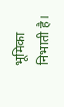भूमिका निभाती है।